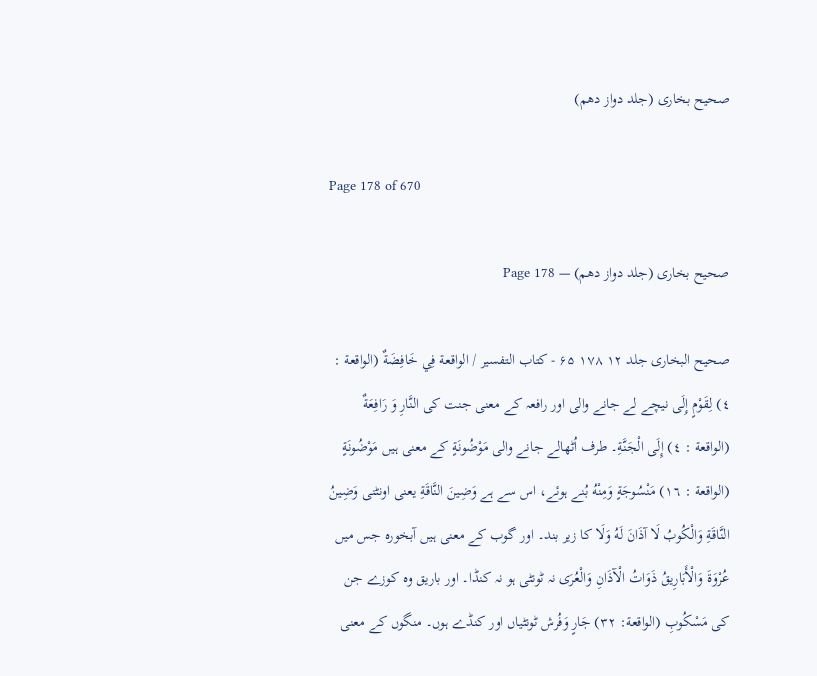صحیح بخاری (جلد دواز دھم)

Page 178 of 670

صحیح بخاری (جلد دواز دھم) — Page 178

صحیح البخاری جلد ۱۲ ۱۷۸ ۶۵ - کتاب التفسير / الواقعة فِي خَافِضَةٌ (الواقعة : ٤) لِقَوْمٍ إِلَى نیچے لے جانے والی اور رافعہ کے معنی جنت کی النَّارِ وَ رَافِعَةٌ (الواقعة : ٤) إِلَى الْجَنَّةِ۔ طرف اُٹھالے جانے والی مَوْضُونَةٍ کے معنی ہیں مَوْضُونَةٍ (الواقعة : ١٦) مَنْسُوجَةٍ وَمِنْهُ بُنے ہوئے، اس سے ہے وَضِينَ النَّاقَةِ یعنی اونٹنی وَضِينُ النَّاقَةِ وَالْكُوبُ لَا آذَانَ لَهُ وَلَا کا زیر بند۔ اور گوب کے معنی ہیں آبخورہ جس میں عُرْوَةَ وَالْأَبَارِيقُ ذَوَاتُ الْآذَانِ وَالْعُرَى نہ ٹونٹی ہو نہ کنڈا۔ اور باریق وہ کوزے جن کی مَسْكُوبِ (الواقعة: ٣٢) جَارٍ وَفُرش ٹونٹیاں اور کنڈے ہوں۔ منگوں کے معنی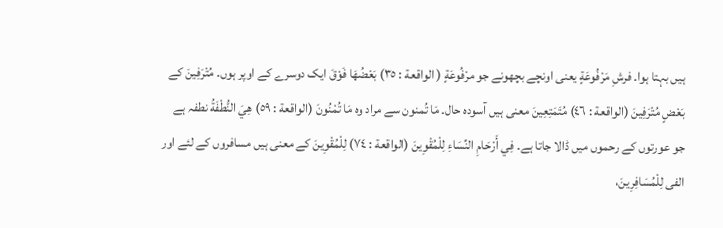ہیں بہتا ہوا۔ فرشِ مَرْفُوعَةٍ یعنی اونچے بچھونے جو مرْفُوعَةٍ ( الواقعة : ٣٥) بَعْضُهَا فَوْقَ ایک دوسرے کے اوپر ہوں۔ مُتْرَفِينَ کے بَعْضٍ مُتْرَفِينَ (الواقعة : ٤٦) مُتَمَتِعِينَ معنی ہیں آسودہ حال۔ مَا تُمنون سے مراد وہ مَا تُمْنُونَ (الواقعة : ٥٩) هِيَ النُّطْفَةُ نطفہ ہے جو عورتوں کے رحموں میں ڈالا جاتا ہے۔ فِي أَرْحَامِ النِّسَاءِ لِلْمُقْوِينَ (الواقعة : ٧٤) لِلْمُقْوِينَ کے معنی ہیں مسافروں کے لئے اور الفی لِلْمُسَافِرِينَ،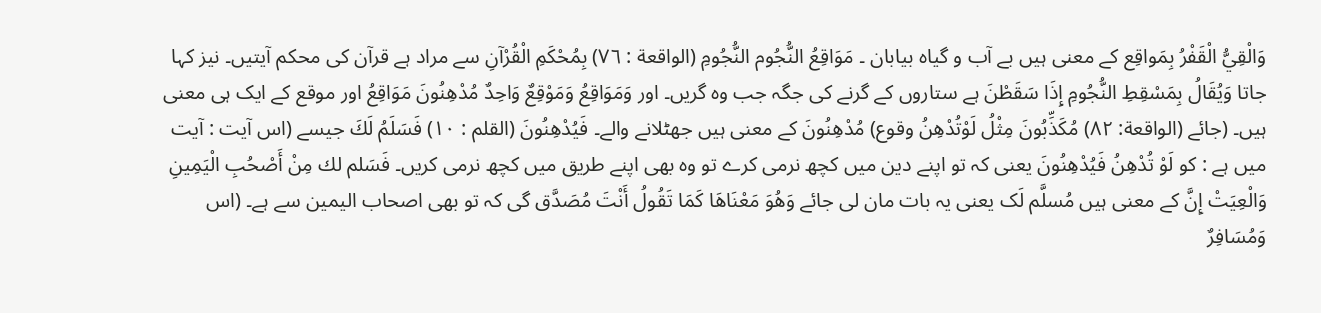وَالْقِيُّ الْقَفْرُ بِمَواقِع کے معنی ہیں بے آب و گیاہ بیابان ۔ مَوَاقِعُ النُّجُوم النُّجُومِ (الواقعة : ٧٦) بِمُحْكَمِ الْقُرْآنِ سے مراد ہے قرآن کی محکم آیتیں۔ نیز کہا جاتا وَيُقَالُ بِمَسْقِطِ النُّجُومِ إِذَا سَقَطْنَ ہے ستاروں کے گرنے کی جگہ جب وہ گریں۔ اور وَمَوَاقِعُ وَمَوْقِعٌ وَاحِدٌ مُدْهِنُونَ مَوَاقِعُ اور موقع کے ایک ہی معنی ہیں۔ (جائے (الواقعة: ۸۲) مُكَذِّبُونَ مِثْلُ لَوْتُدْهِنُ وقوع) مُدْهِنُونَ کے معنی ہیں جھٹلانے والے۔ فَيُدْهِنُونَ (القلم : ١٠) فَسَلَمُ لَكَ جیسے (اس آیت : آیت میں ہے : کو لَوْ تُدْهِنُ فَيُدْهِنُونَ یعنی کہ تو اپنے دین میں کچھ نرمی کرے تو وہ بھی اپنے طریق میں کچھ نرمی کریں۔ فَسَلم لك مِنْ أَصْحُبِ الْيَمِينِ وَالْعِيَتْ إِنَّ کے معنی ہیں مُسلَّم لَک یعنی یہ بات مان لی جائے وَهُوَ مَعْنَاهَا كَمَا تَقُولُ أَنْتَ مُصَدَّق گی کہ تو بھی اصحاب الیمین سے ہے۔ (اس وَمُسَافِرٌ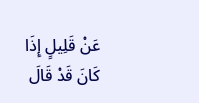عَنْ قَلِيلٍ إِذَا كَانَ قَدْ قَالَ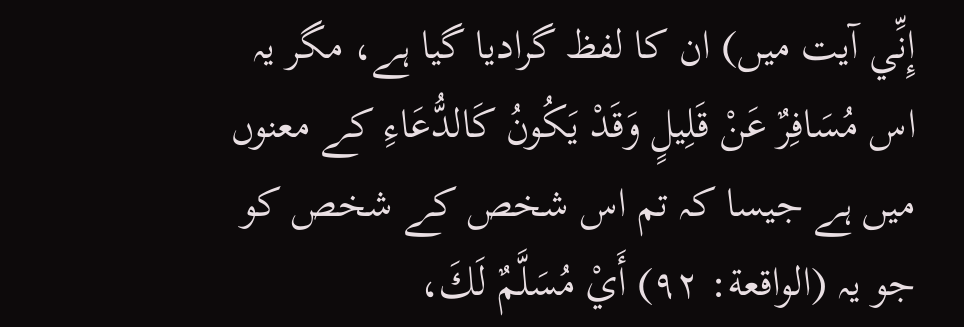إِنِّي آیت میں) ان کا لفظ گرادیا گیا ہے، مگر یہ اس مُسَافِرٌ عَنْ قَلِيلٍ وَقَدْ يَكُونُ كَالدُّعَاءِ کے معنوں میں ہے جیسا کہ تم اس شخص کے شخص کو جو یہ (الواقعة: ٩٢) أَيْ مُسَلَّمٌ لَكَ،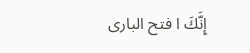إِنَّكَ ا فتح الباری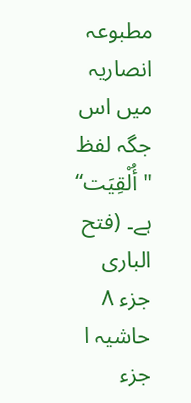مطبوعہ انصاریہ میں اس جگہ لفظ " أُلْقِيَت“ ہے۔ (فتح الباری جزء ۸ حاشیہ ا جزء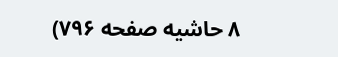۸ حاشیه صفحه ۷۹۶)